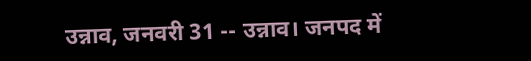उन्नाव, जनवरी 31 -- उन्नाव। जनपद में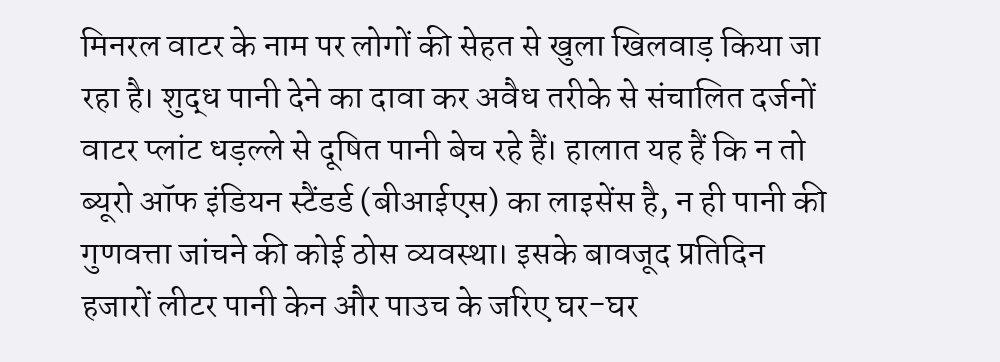मिनरल वाटर के नाम पर लोगों की सेहत से खुला खिलवाड़ किया जा रहा है। शुद्ध पानी देने का दावा कर अवैध तरीके से संचालित दर्जनों वाटर प्लांट धड़ल्ले से दूषित पानी बेच रहे हैं। हालात यह हैं कि न तो ब्यूरो ऑफ इंडियन स्टैंडर्ड (बीआईएस) का लाइसेंस है, न ही पानी की गुणवत्ता जांचने की कोई ठोस व्यवस्था। इसके बावजूद प्रतिदिन हजारों लीटर पानी केन और पाउच के जरिए घर-घर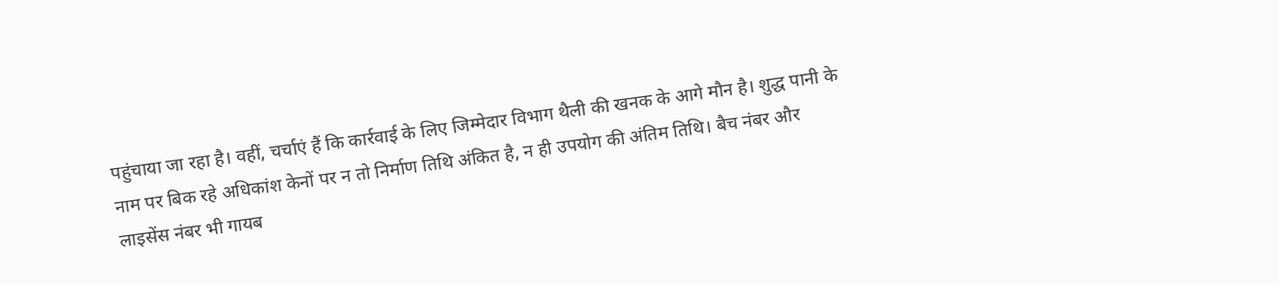पहुंचाया जा रहा है। वहीं, चर्चाएं हैं कि कार्रवाई के लिए जिम्मेदार विभाग थैली की खनक के आगे मौन है। शुद्ध पानी के नाम पर बिक रहे अधिकांश केनों पर न तो निर्माण तिथि अंकित है, न ही उपयोग की अंतिम तिथि। बैच नंबर और लाइसेंस नंबर भी गायब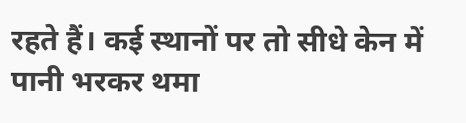रहते हैं। कई स्थानों पर तो सीधे केन में पानी भरकर थमा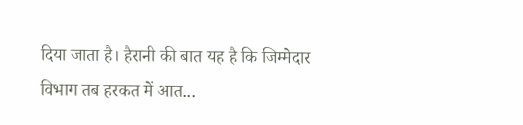दिया जाता है। हैरानी की बात यह है कि जिम्मेदार विभाग तब हरकत में आत...